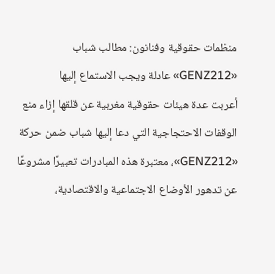منظمات حقوقية وفنانون: مطالب شباب «GENZ212» عادلة ويجب الاستماع إليها
أعربت عدة هيئات حقوقية مغربية عن قلقها إزاء منع الوقفات الاحتجاجية التي دعا إليها شباب ضمن حركة «GENZ212»، معتبرة هذه المبادرات تعبيرًا مشروعًا عن تدهور الأوضاع الاجتماعية والاقتصادية،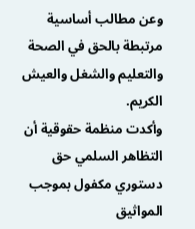وعن مطالب أساسية مرتبطة بالحق في الصحة والتعليم والشغل والعيش الكريم.
وأكدت منظمة حقوقية أن التظاهر السلمي حق دستوري مكفول بموجب المواثيق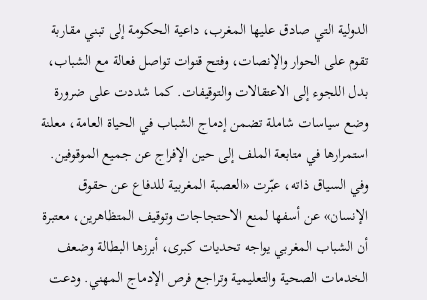الدولية التي صادق عليها المغرب، داعية الحكومة إلى تبني مقاربة تقوم على الحوار والإنصات، وفتح قنوات تواصل فعالة مع الشباب، بدل اللجوء إلى الاعتقالات والتوقيفات. كما شددت على ضرورة وضع سياسات شاملة تضمن إدماج الشباب في الحياة العامة، معلنة استمرارها في متابعة الملف إلى حين الإفراج عن جميع الموقوفين.
وفي السياق ذاته، عبّرت «العصبة المغربية للدفاع عن حقوق الإنسان» عن أسفها لمنع الاحتجاجات وتوقيف المتظاهرين، معتبرة أن الشباب المغربي يواجه تحديات كبرى، أبرزها البطالة وضعف الخدمات الصحية والتعليمية وتراجع فرص الإدماج المهني. ودعت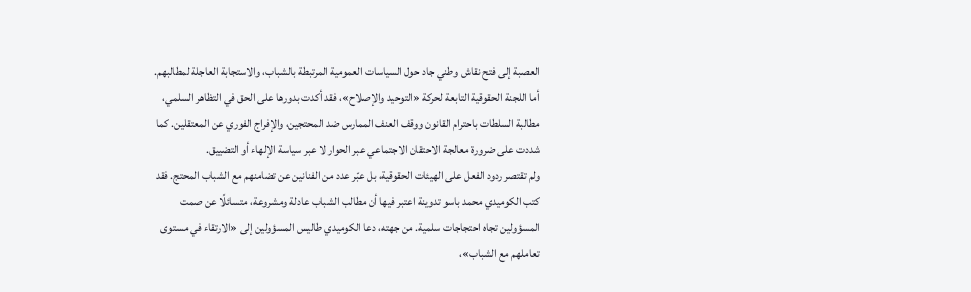العصبة إلى فتح نقاش وطني جاد حول السياسات العمومية المرتبطة بالشباب، والاستجابة العاجلة لمطالبهم.
أما اللجنة الحقوقية التابعة لحركة «التوحيد والإصلاح»، فقد أكدت بدورها على الحق في التظاهر السلمي، مطالبة السلطات باحترام القانون ووقف العنف الممارس ضد المحتجين، والإفراج الفوري عن المعتقلين. كما شددت على ضرورة معالجة الاحتقان الاجتماعي عبر الحوار لا عبر سياسة الإلهاء أو التضييق.
ولم تقتصر ردود الفعل على الهيئات الحقوقية، بل عبّر عدد من الفنانين عن تضامنهم مع الشباب المحتج. فقد كتب الكوميدي محمد باسو تدوينة اعتبر فيها أن مطالب الشباب عادلة ومشروعة، متسائلًا عن صمت المسؤولين تجاه احتجاجات سلمية. من جهته، دعا الكوميدي طاليس المسؤولين إلى «الارتقاء في مستوى تعاملهم مع الشباب»،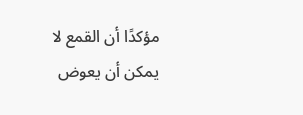مؤكدًا أن القمع لا يمكن أن يعوض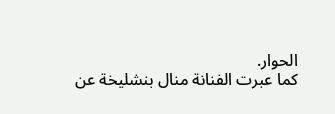الحوار.
كما عبرت الفنانة منال بنشليخة عن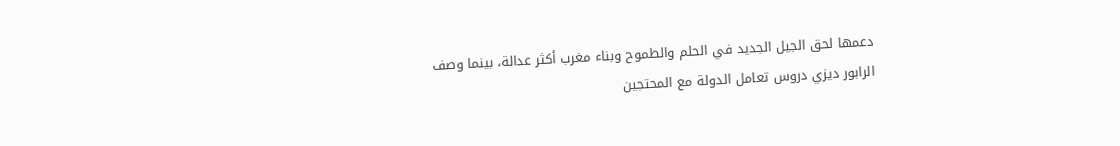دعمها لحق الجيل الجديد في الحلم والطموح وبناء مغرب أكثر عدالة، بينما وصف الرابور ديزي دروس تعامل الدولة مع المحتجين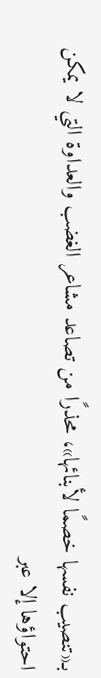بـ«تنصيب نفسها خصمًا لأبنائها»، محذرًا من تصاعد مشاعر الغضب والعداوة التي لا يمكن احتواؤها إلا عبر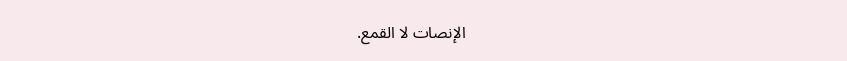الإنصات لا القمع.